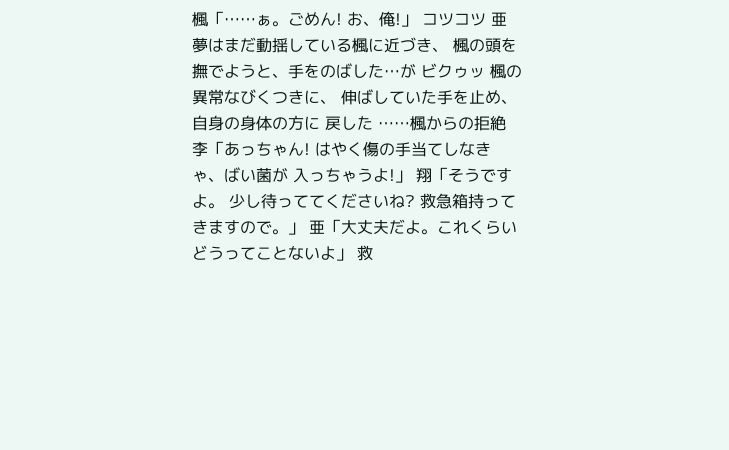楓「……ぁ。ごめん! お、俺!」 コツコツ 亜夢はまだ動揺している楓に近づき、 楓の頭を撫でようと、手をのばした…が ビクゥッ 楓の異常なびくつきに、 伸ばしていた手を止め、自身の身体の方に 戻した ……楓からの拒絶 李「あっちゃん! はやく傷の手当てしなきゃ、ばい菌が 入っちゃうよ!」 翔「そうですよ。 少し待っててくださいね? 救急箱持ってきますので。」 亜「大丈夫だよ。これくらい どうってことないよ」 救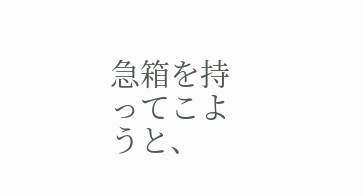急箱を持ってこようと、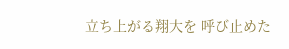立ち上がる翔大を 呼び止めた